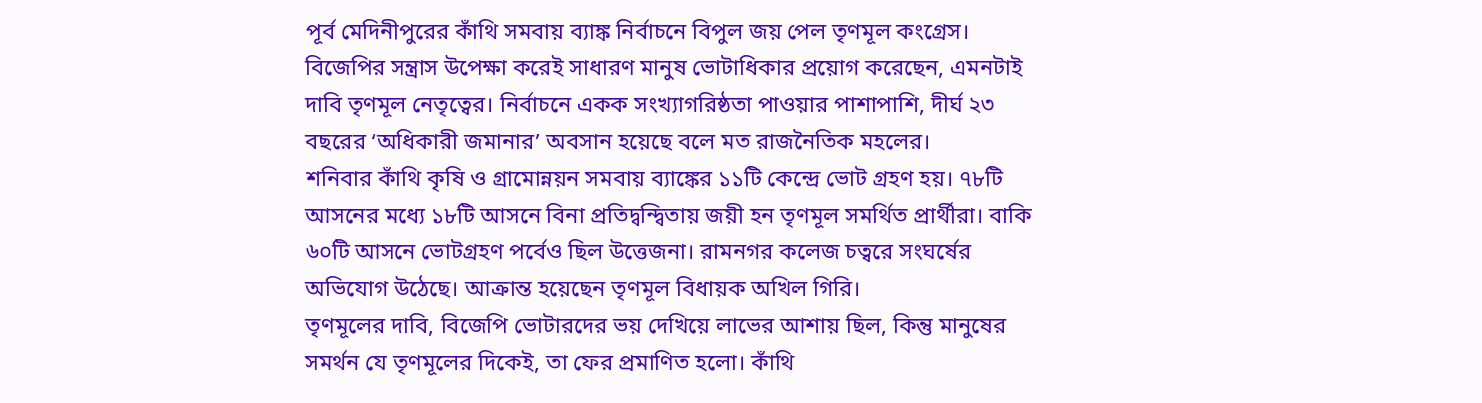পূর্ব মেদিনীপুরের কাঁথি সমবায় ব্যাঙ্ক নির্বাচনে বিপুল জয় পেল তৃণমূল কংগ্রেস। বিজেপির সন্ত্রাস উপেক্ষা করেই সাধারণ মানুষ ভোটাধিকার প্রয়োগ করেছেন, এমনটাই দাবি তৃণমূল নেতৃত্বের। নির্বাচনে একক সংখ্যাগরিষ্ঠতা পাওয়ার পাশাপাশি, দীর্ঘ ২৩ বছরের ‘অধিকারী জমানার’ অবসান হয়েছে বলে মত রাজনৈতিক মহলের।
শনিবার কাঁথি কৃষি ও গ্রামোন্নয়ন সমবায় ব্যাঙ্কের ১১টি কেন্দ্রে ভোট গ্রহণ হয়। ৭৮টি আসনের মধ্যে ১৮টি আসনে বিনা প্রতিদ্বন্দ্বিতায় জয়ী হন তৃণমূল সমর্থিত প্রার্থীরা। বাকি ৬০টি আসনে ভোটগ্রহণ পর্বেও ছিল উত্তেজনা। রামনগর কলেজ চত্বরে সংঘর্ষের অভিযোগ উঠেছে। আক্রান্ত হয়েছেন তৃণমূল বিধায়ক অখিল গিরি।
তৃণমূলের দাবি, বিজেপি ভোটারদের ভয় দেখিয়ে লাভের আশায় ছিল, কিন্তু মানুষের সমর্থন যে তৃণমূলের দিকেই, তা ফের প্রমাণিত হলো। কাঁথি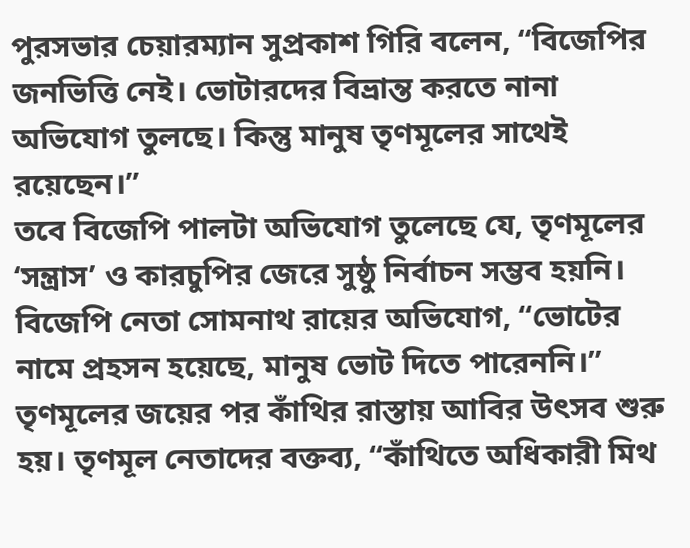পুরসভার চেয়ারম্যান সুপ্রকাশ গিরি বলেন, “বিজেপির জনভিত্তি নেই। ভোটারদের বিভ্রান্ত করতে নানা অভিযোগ তুলছে। কিন্তু মানুষ তৃণমূলের সাথেই রয়েছেন।”
তবে বিজেপি পালটা অভিযোগ তুলেছে যে, তৃণমূলের ‘সন্ত্রাস’ ও কারচুপির জেরে সুষ্ঠু নির্বাচন সম্ভব হয়নি। বিজেপি নেতা সোমনাথ রায়ের অভিযোগ, “ভোটের নামে প্রহসন হয়েছে, মানুষ ভোট দিতে পারেননি।”
তৃণমূলের জয়ের পর কাঁথির রাস্তায় আবির উৎসব শুরু হয়। তৃণমূল নেতাদের বক্তব্য, “কাঁথিতে অধিকারী মিথ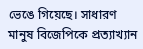ভেঙে গিয়েছে। সাধারণ মানুষ বিজেপিকে প্রত্যাখ্যান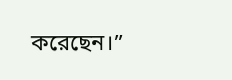করেছেন।”